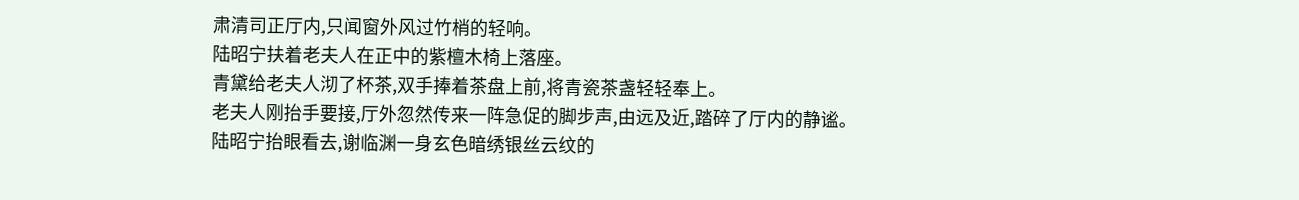肃清司正厅内,只闻窗外风过竹梢的轻响。
陆昭宁扶着老夫人在正中的紫檀木椅上落座。
青黛给老夫人沏了杯茶,双手捧着茶盘上前,将青瓷茶盏轻轻奉上。
老夫人刚抬手要接,厅外忽然传来一阵急促的脚步声,由远及近,踏碎了厅内的静谧。
陆昭宁抬眼看去,谢临渊一身玄色暗绣银丝云纹的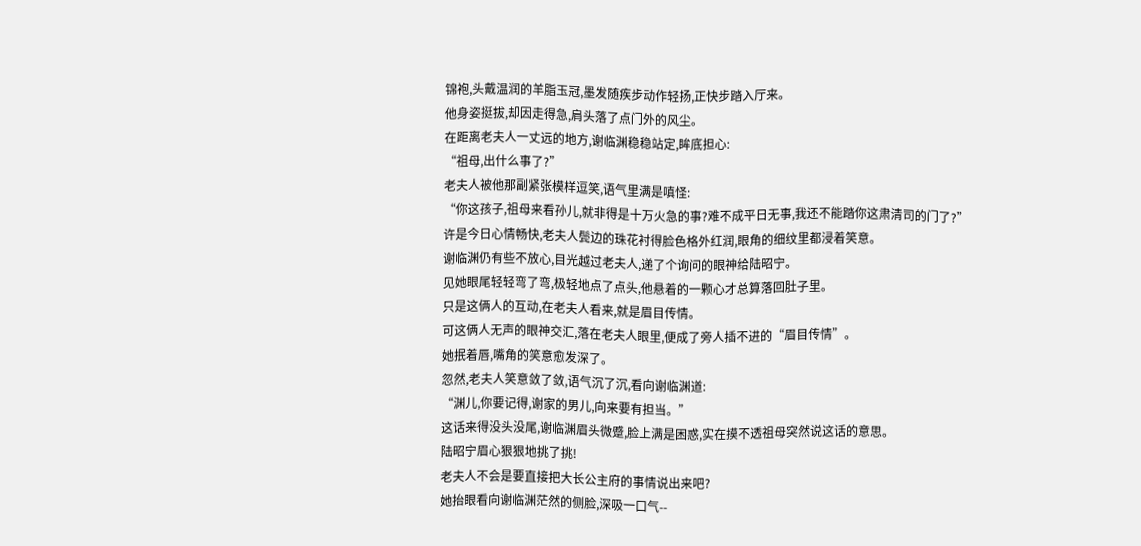锦袍,头戴温润的羊脂玉冠,墨发随疾步动作轻扬,正快步踏入厅来。
他身姿挺拔,却因走得急,肩头落了点门外的风尘。
在距离老夫人一丈远的地方,谢临渊稳稳站定,眸底担心:
“祖母,出什么事了?”
老夫人被他那副紧张模样逗笑,语气里满是嗔怪:
“你这孩子,祖母来看孙儿,就非得是十万火急的事?难不成平日无事,我还不能踏你这肃清司的门了?”
许是今日心情畅快,老夫人鬓边的珠花衬得脸色格外红润,眼角的细纹里都浸着笑意。
谢临渊仍有些不放心,目光越过老夫人,递了个询问的眼神给陆昭宁。
见她眼尾轻轻弯了弯,极轻地点了点头,他悬着的一颗心才总算落回肚子里。
只是这俩人的互动,在老夫人看来,就是眉目传情。
可这俩人无声的眼神交汇,落在老夫人眼里,便成了旁人插不进的“眉目传情”。
她抿着唇,嘴角的笑意愈发深了。
忽然,老夫人笑意敛了敛,语气沉了沉,看向谢临渊道:
“渊儿,你要记得,谢家的男儿,向来要有担当。”
这话来得没头没尾,谢临渊眉头微蹙,脸上满是困惑,实在摸不透祖母突然说这话的意思。
陆昭宁眉心狠狠地挑了挑!
老夫人不会是要直接把大长公主府的事情说出来吧?
她抬眼看向谢临渊茫然的侧脸,深吸一口气--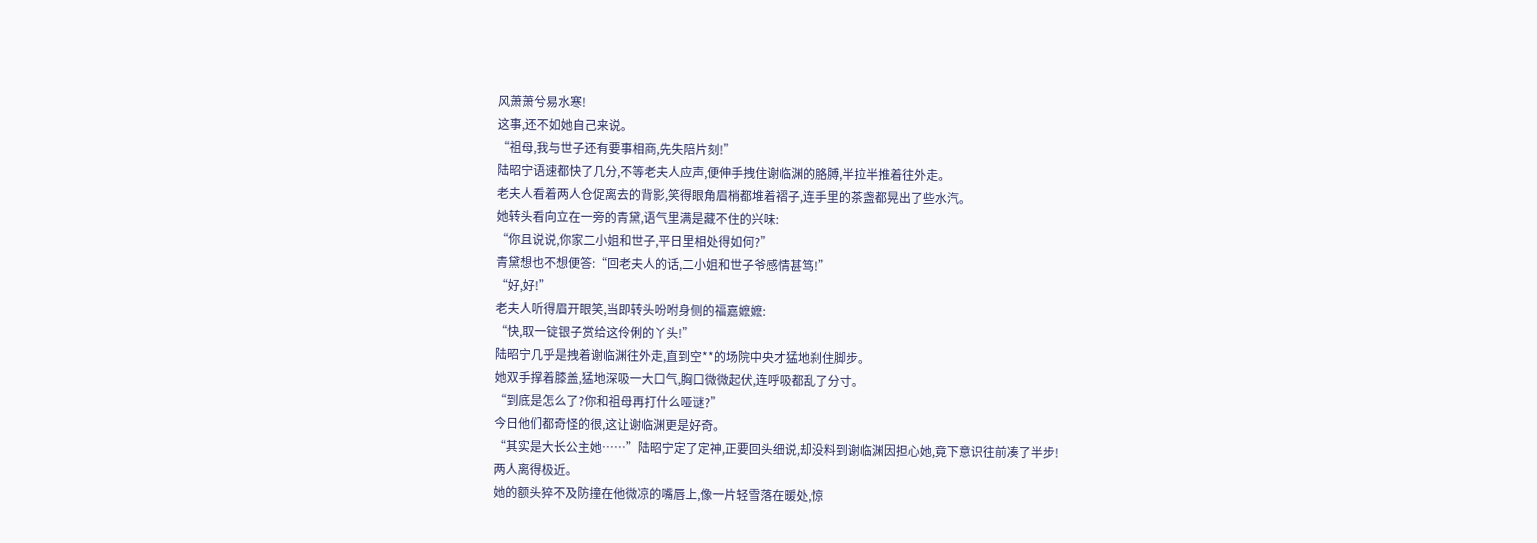风萧萧兮易水寒!
这事,还不如她自己来说。
“祖母,我与世子还有要事相商,先失陪片刻!”
陆昭宁语速都快了几分,不等老夫人应声,便伸手拽住谢临渊的胳膊,半拉半推着往外走。
老夫人看着两人仓促离去的背影,笑得眼角眉梢都堆着褶子,连手里的茶盏都晃出了些水汽。
她转头看向立在一旁的青黛,语气里满是藏不住的兴味:
“你且说说,你家二小姐和世子,平日里相处得如何?”
青黛想也不想便答:“回老夫人的话,二小姐和世子爷感情甚笃!”
“好,好!”
老夫人听得眉开眼笑,当即转头吩咐身侧的福嘉嬷嬷:
“快,取一锭银子赏给这伶俐的丫头!”
陆昭宁几乎是拽着谢临渊往外走,直到空**的场院中央才猛地刹住脚步。
她双手撑着膝盖,猛地深吸一大口气,胸口微微起伏,连呼吸都乱了分寸。
“到底是怎么了?你和祖母再打什么哑谜?”
今日他们都奇怪的很,这让谢临渊更是好奇。
“其实是大长公主她……”陆昭宁定了定神,正要回头细说,却没料到谢临渊因担心她,竟下意识往前凑了半步!
两人离得极近。
她的额头猝不及防撞在他微凉的嘴唇上,像一片轻雪落在暖处,惊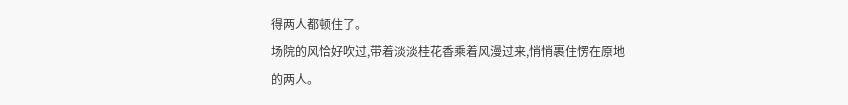得两人都顿住了。
场院的风恰好吹过,带着淡淡桂花香乘着风漫过来,悄悄裹住愣在原地的两人。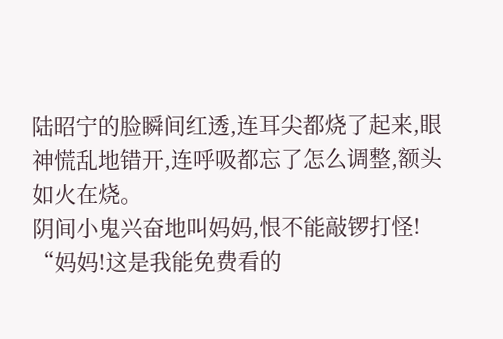陆昭宁的脸瞬间红透,连耳尖都烧了起来,眼神慌乱地错开,连呼吸都忘了怎么调整,额头如火在烧。
阴间小鬼兴奋地叫妈妈,恨不能敲锣打怪!
“妈妈!这是我能免费看的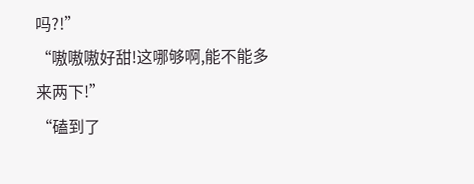吗?!”
“嗷嗷嗷好甜!这哪够啊,能不能多来两下!”
“磕到了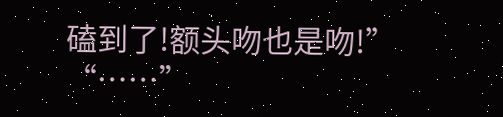磕到了!额头吻也是吻!”
“……”